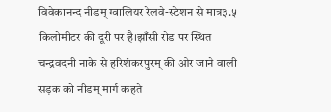विवेकानन्द नीडम् ग्वालियर रेलवे-स्टेशन से मात्र३.५ किलोमीटर की दूरी पर है।झाँसी रोड पर स्थित चन्द्रवदनी नाके से हरिशंकरपुरम् की ओर जाने वाली सड़क को नीडम् मार्ग कहते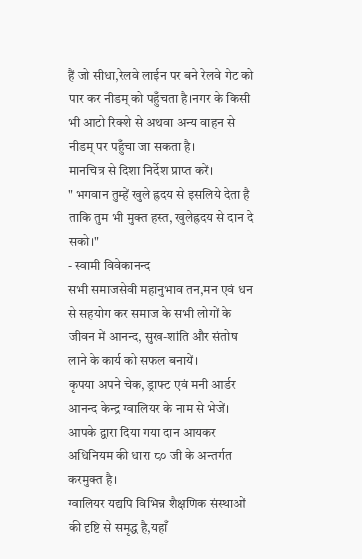हैं जो सीधा,रेलवे लाईन पर बने रेलवे गेट को पार कर नीडम् को पहुँचता है।नगर के किसी भी आटो रिक्शे से अथवा अन्य वाहन से नीडम् पर पहुँचा जा सकता है।
मानचित्र से दिशा निर्देश प्राप्त करें।
" भगवान तुम्हें खुले ह्रदय से इसलिये देता है ताकि तुम भी मुक्त हस्त, खुलेह्रदय से दान दे सको।"
- स्वामी विवेकानन्द
सभी समाजसेवी महानुभाव तन,मन एवं धन से सहयोग कर समाज के सभी लोगों के जीवन में आनन्द, सुख-शांति और संतोष लाने के कार्य को सफल बनायें।
कृपया अपने चेक, ड्राफ्ट एवं मनी आर्डर आनन्द केन्द्र ग्वालियर के नाम से भेजें। आपके द्वारा दिया गया दान आयकर अधिनियम की धारा ८० जी के अन्तर्गत करमुक्त है।
ग्वालियर यद्यपि विभिन्न शैक्षणिक संस्थाओं की दृष्टि से समृद्ध है,यहाँ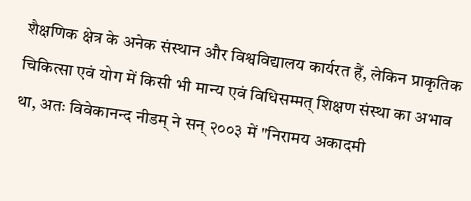शैक्षणिक क्षेत्र के अनेक संस्थान और विश्वविद्यालय कार्यरत हैं, लेकिन प्राकृतिक चिकित्सा एवं योग में किसी भी मान्य एवं विधिसम्मत् शिक्षण संस्था का अभाव था, अतः विवेकानन्द नीडम् ने सन् २००३ में "निरामय अकादमी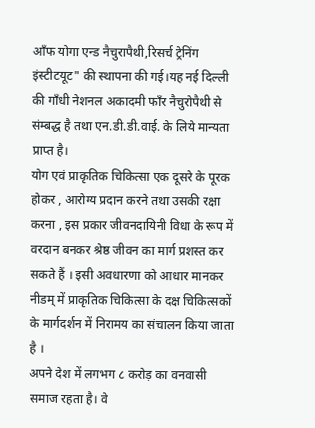आँफ योगा एन्ड नैचुरापैथी,रिसर्च ट्रेनिंग इंस्टीटयूट" की स्थापना की गई।यह नई दिल्ली की गाँधी नेशनल अकादमी फाँर नैचुरोपैथी से संम्बद्ध है तथा एन.डी.डी.वाई. के लिये मान्यता प्राप्त है।
योग एवं प्राकृतिक चिकित्सा एक दूसरे के पूरक होकर , आरोग्य प्रदान करने तथा उसकी रक्षा करना , इस प्रकार जीवनदायिनी विधा के रूप में वरदान बनकर श्रेष्ठ जीवन का मार्ग प्रशस्त कर सकते हैं । इसी अवधारणा को आधार मानकर नीडम् में प्राकृतिक चिकित्सा के दक्ष चिकित्सकों के मार्गदर्शन में निरामय का संचालन किया जाता है ।
अपने देश में लगभग ८ करोड़ का वनवासी समाज रहता है। वे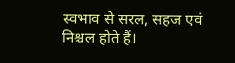स्वभाव से सरल, सहज एवं निश्चल होते हैं।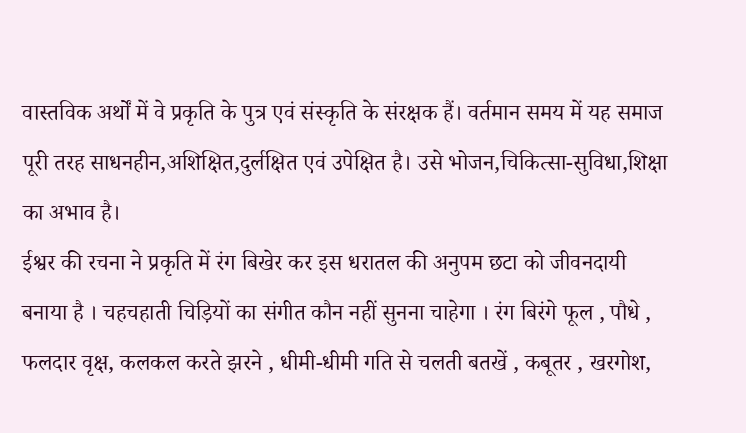वास्तविक अर्थों में वे प्रकृति के पुत्र एवं संस्कृति के संरक्षक हैं। वर्तमान समय में यह समाज पूरी तरह साधनहीन,अशिक्षित,दुर्लक्षित एवं उपेक्षित है। उसे भोजन,चिकित्सा-सुविधा,शिक्षा का अभाव है।
ईश्वर की रचना ने प्रकृति में रंग बिखेर कर इस धरातल की अनुपम छटा को जीवनदायी बनाया है । चहचहाती चिड़ियों का संगीत कौन नहीं सुनना चाहेगा । रंग बिरंगे फूल , पौधे , फलदार वृक्ष, कलकल करते झरने , धीमी-धीमी गति से चलती बतखें , कबूतर , खरगोश,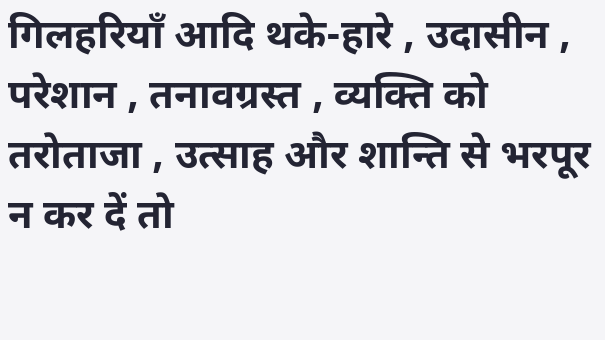गिलहरियाँ आदि थके-हारे , उदासीन , परेशान , तनावग्रस्त , व्यक्ति को तरोताजा , उत्साह और शान्ति से भरपूर न कर दें तो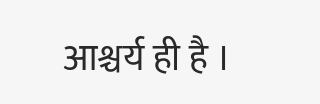आश्चर्य ही है ।